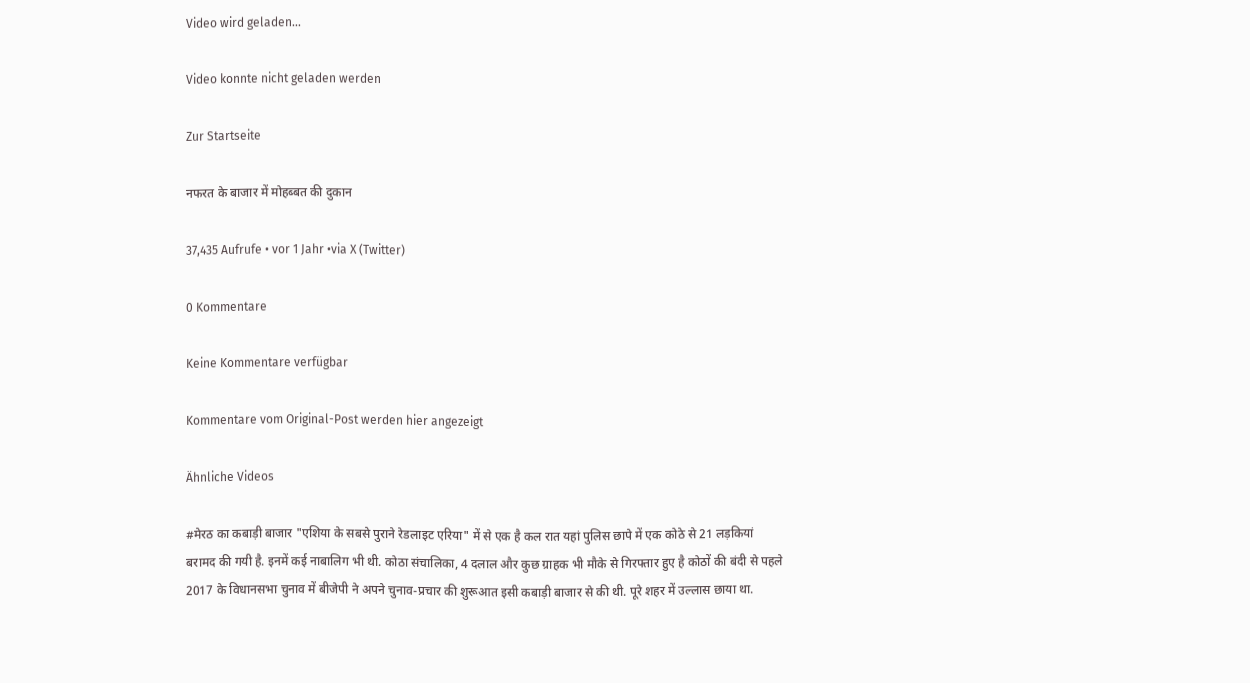Video wird geladen...

Video konnte nicht geladen werden

Zur Startseite

नफरत के बाजार में मोहब्बत की दुकान

37,435 Aufrufe • vor 1 Jahr •via X (Twitter)

0 Kommentare

Keine Kommentare verfügbar

Kommentare vom Original-Post werden hier angezeigt

Ähnliche Videos

#मेरठ का कबाड़ी बाजार "एशिया के सबसे पुराने रेडलाइट एरिया" में से एक है कल रात यहां पुलिस छापे में एक कोठे से 21 लड़कियां बरामद की गयी है. इनमें कई नाबालिग भी थी. कोठा संचालिका, 4 दलाल और कुछ ग्राहक भी मौके से गिरफ्तार हुए है कोठों की बंदी से पहले 2017 के विधानसभा चुनाव में बीजेपी ने अपने चुनाव-प्रचार की शुरूआत इसी कबाड़ी बाजार से की थी. पूरे शहर में उल्लास छाया था.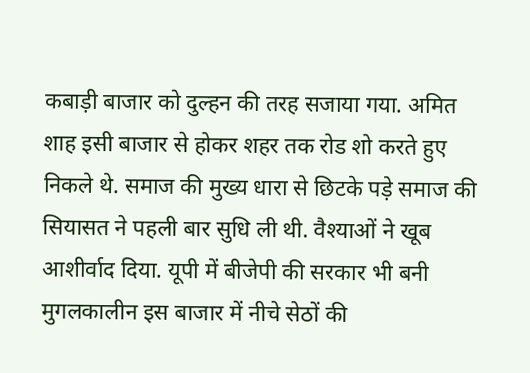कबाड़ी बाजार को दुल्हन की तरह सजाया गया. अमित शाह इसी बाजार से होकर शहर तक रोड शो करते हुए निकले थे. समाज की मुख्य धारा से छिटके पड़े समाज की सियासत ने पहली बार सुधि ली थी. वैश्याओं ने खूब आशीर्वाद दिया. यूपी में बीजेपी की सरकार भी बनी मुगलकालीन इस बाजार में नीचे सेठों की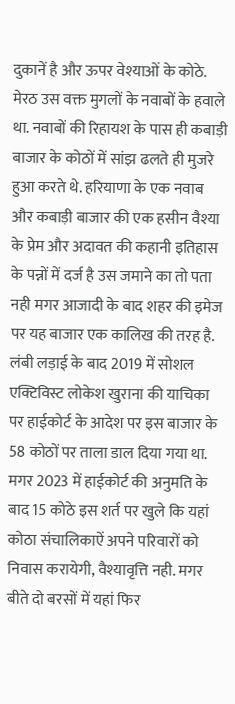दुकानें है और ऊपर वेश्याओं के कोठे. मेरठ उस वक्त मुगलों के नवाबों के हवाले था. नवाबों की रिहायश के पास ही कबाड़ी बाजार के कोठों में सांझ ढलते ही मुजरे हुआ करते थे. हरियाणा के एक नवाब और कबाड़ी बाजार की एक हसीन वैश्या के प्रेम और अदावत की कहानी इतिहास के पन्नों में दर्ज है उस जमाने का तो पता नही मगर आजादी के बाद शहर की इमेज पर यह बाजार एक कालिख की तरह है. लंबी लड़ाई के बाद 2019 में सोशल एक्टिविस्ट लोकेश खुराना की याचिका पर हाईकोर्ट के आदेश पर इस बाजार के 58 कोठों पर ताला डाल दिया गया था. मगर 2023 में हाईकोर्ट की अनुमति के बाद 15 कोठे इस शर्त पर खुले कि यहां कोठा संचालिकाऐं अपने परिवारों को निवास करायेगी, वैश्यावृत्ति नही. मगर बीते दो बरसों में यहां फिर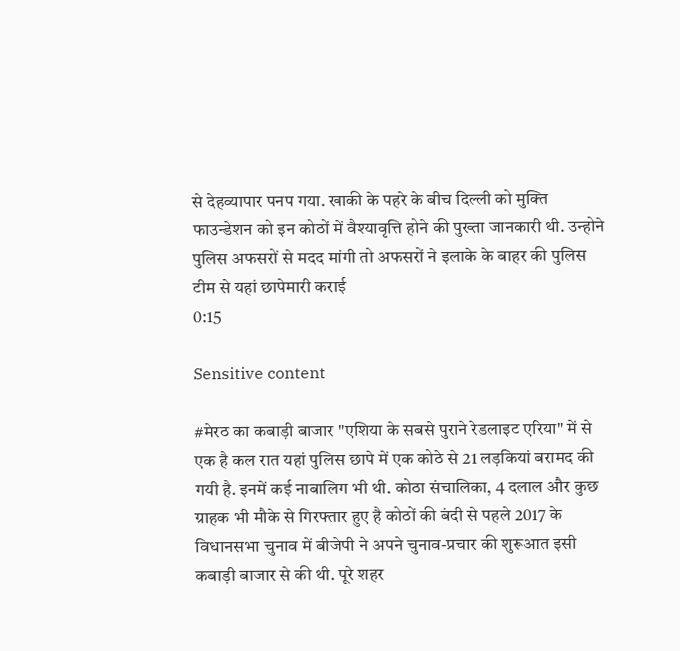से देहव्यापार पनप गया. खाकी के पहरे के बीच दिल्ली को मुक्ति फाउन्डेशन को इन कोठों में वैश्यावृत्ति होने की पुख्ता जानकारी थी. उन्होने पुलिस अफसरों से मदद मांगी तो अफसरों ने इलाके के बाहर की पुलिस टीम से यहां छापेमारी कराई
0:15

Sensitive content

#मेरठ का कबाड़ी बाजार "एशिया के सबसे पुराने रेडलाइट एरिया" में से एक है कल रात यहां पुलिस छापे में एक कोठे से 21 लड़कियां बरामद की गयी है. इनमें कई नाबालिग भी थी. कोठा संचालिका, 4 दलाल और कुछ ग्राहक भी मौके से गिरफ्तार हुए है कोठों की बंदी से पहले 2017 के विधानसभा चुनाव में बीजेपी ने अपने चुनाव-प्रचार की शुरूआत इसी कबाड़ी बाजार से की थी. पूरे शहर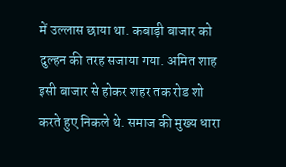में उल्लास छाया था. कबाड़ी बाजार को दुल्हन की तरह सजाया गया. अमित शाह इसी बाजार से होकर शहर तक रोड शो करते हुए निकले थे. समाज की मुख्य धारा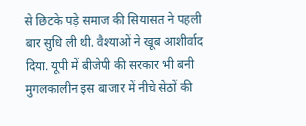से छिटके पड़े समाज की सियासत ने पहली बार सुधि ली थी. वैश्याओं ने खूब आशीर्वाद दिया. यूपी में बीजेपी की सरकार भी बनी मुगलकालीन इस बाजार में नीचे सेठों की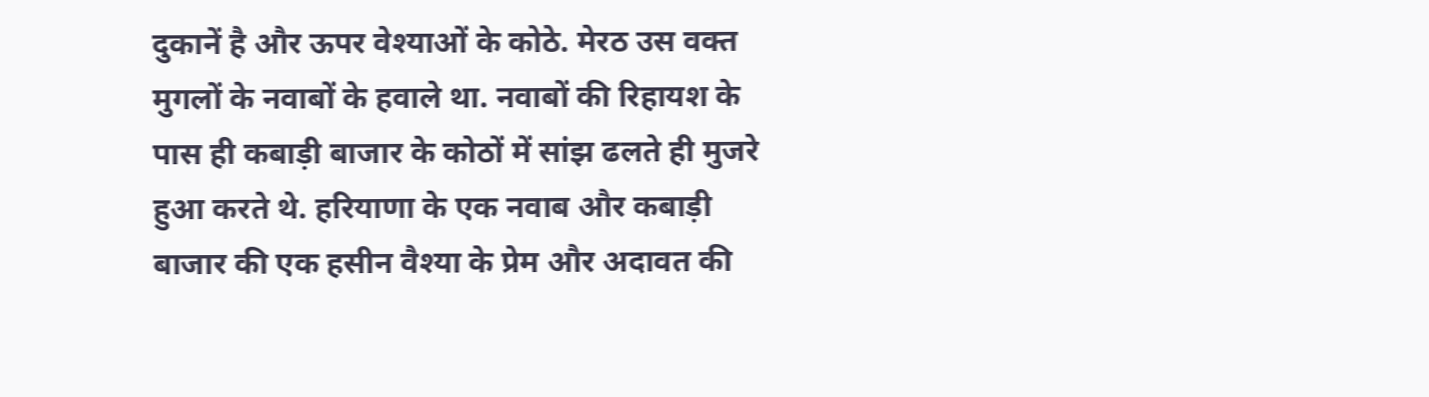दुकानें है और ऊपर वेश्याओं के कोठे. मेरठ उस वक्त मुगलों के नवाबों के हवाले था. नवाबों की रिहायश के पास ही कबाड़ी बाजार के कोठों में सांझ ढलते ही मुजरे हुआ करते थे. हरियाणा के एक नवाब और कबाड़ी बाजार की एक हसीन वैश्या के प्रेम और अदावत की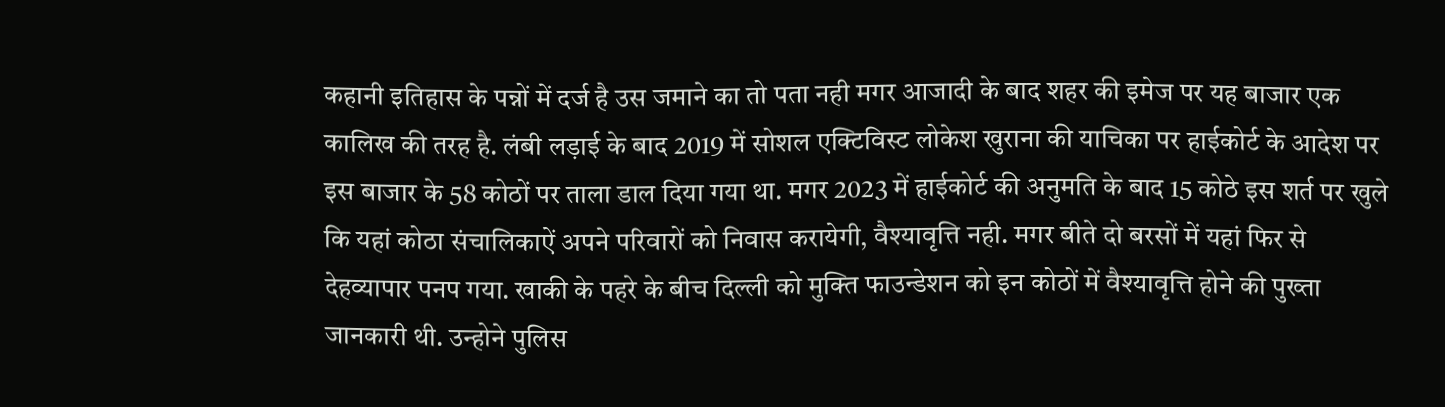कहानी इतिहास के पन्नों में दर्ज है उस जमाने का तो पता नही मगर आजादी के बाद शहर की इमेज पर यह बाजार एक कालिख की तरह है. लंबी लड़ाई के बाद 2019 में सोशल एक्टिविस्ट लोकेश खुराना की याचिका पर हाईकोर्ट के आदेश पर इस बाजार के 58 कोठों पर ताला डाल दिया गया था. मगर 2023 में हाईकोर्ट की अनुमति के बाद 15 कोठे इस शर्त पर खुले कि यहां कोठा संचालिकाऐं अपने परिवारों को निवास करायेगी, वैश्यावृत्ति नही. मगर बीते दो बरसों में यहां फिर से देहव्यापार पनप गया. खाकी के पहरे के बीच दिल्ली को मुक्ति फाउन्डेशन को इन कोठों में वैश्यावृत्ति होने की पुख्ता जानकारी थी. उन्होने पुलिस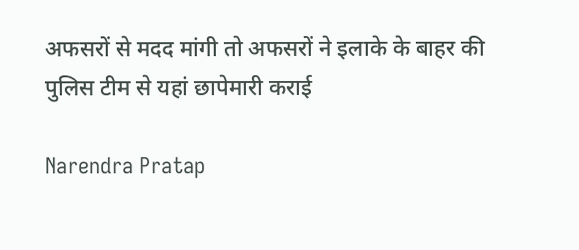अफसरों से मदद मांगी तो अफसरों ने इलाके के बाहर की पुलिस टीम से यहां छापेमारी कराई

Narendra Pratap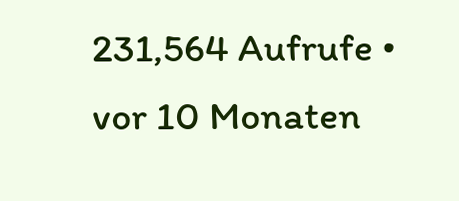231,564 Aufrufe • vor 10 Monaten